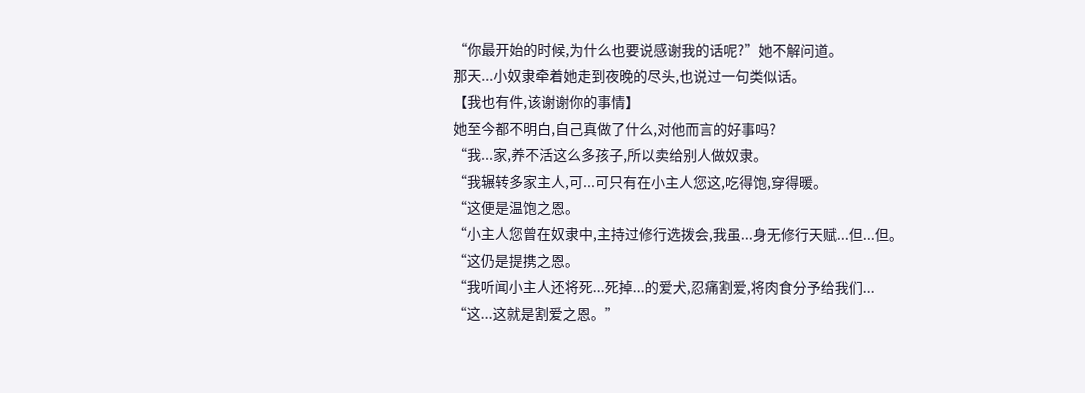“你最开始的时候,为什么也要说感谢我的话呢?”她不解问道。
那天...小奴隶牵着她走到夜晚的尽头,也说过一句类似话。
【我也有件,该谢谢你的事情】
她至今都不明白,自己真做了什么,对他而言的好事吗?
“我...家,养不活这么多孩子,所以卖给别人做奴隶。
“我辗转多家主人,可...可只有在小主人您这,吃得饱,穿得暖。
“这便是温饱之恩。
“小主人您曾在奴隶中,主持过修行选拨会,我虽...身无修行天赋...但...但。
“这仍是提携之恩。
“我听闻小主人还将死...死掉...的爱犬,忍痛割爱,将肉食分予给我们...
“这...这就是割爱之恩。”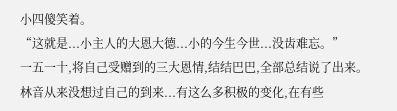小四傻笑着。
“这就是...小主人的大恩大德...小的今生今世...没齿难忘。”
一五一十,将自己受赠到的三大恩情,结结巴巴,全部总结说了出来。
林音从来没想过自己的到来...有这么多积极的变化,在有些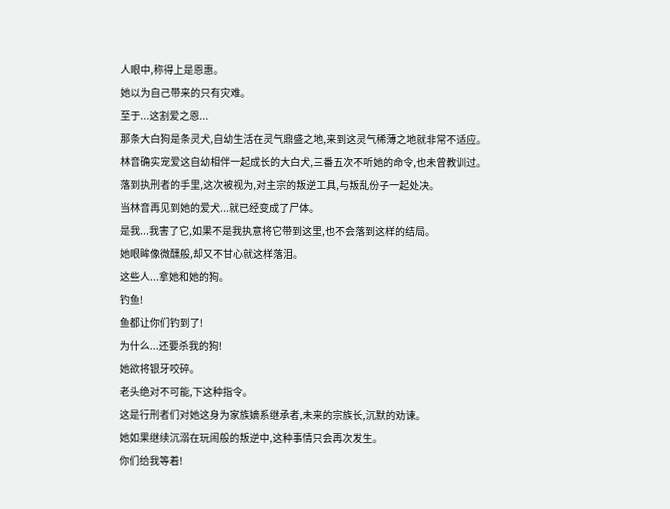人眼中,称得上是恩惠。
她以为自己带来的只有灾难。
至于...这割爱之恩...
那条大白狗是条灵犬,自幼生活在灵气鼎盛之地,来到这灵气稀薄之地就非常不适应。
林音确实宠爱这自幼相伴一起成长的大白犬,三番五次不听她的命令,也未曾教训过。
落到执刑者的手里,这次被视为,对主宗的叛逆工具,与叛乱份子一起处决。
当林音再见到她的爱犬...就已经变成了尸体。
是我...我害了它,如果不是我执意将它带到这里,也不会落到这样的结局。
她眼眸像微醺般,却又不甘心就这样落泪。
这些人...拿她和她的狗。
钓鱼!
鱼都让你们钓到了!
为什么...还要杀我的狗!
她欲将银牙咬碎。
老头绝对不可能,下这种指令。
这是行刑者们对她这身为家族嫡系继承者,未来的宗族长,沉默的劝谏。
她如果继续沉溺在玩闹般的叛逆中,这种事情只会再次发生。
你们给我等着!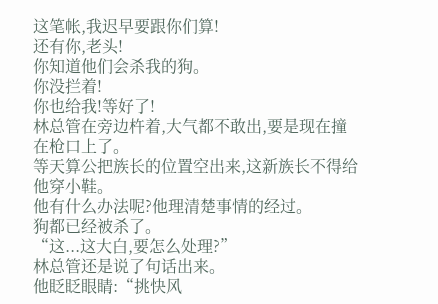这笔帐,我迟早要跟你们算!
还有你,老头!
你知道他们会杀我的狗。
你没拦着!
你也给我!等好了!
林总管在旁边杵着,大气都不敢出,要是现在撞在枪口上了。
等天算公把族长的位置空出来,这新族长不得给他穿小鞋。
他有什么办法呢?他理清楚事情的经过。
狗都已经被杀了。
“这...这大白,要怎么处理?”
林总管还是说了句话出来。
他眨眨眼睛:“挑快风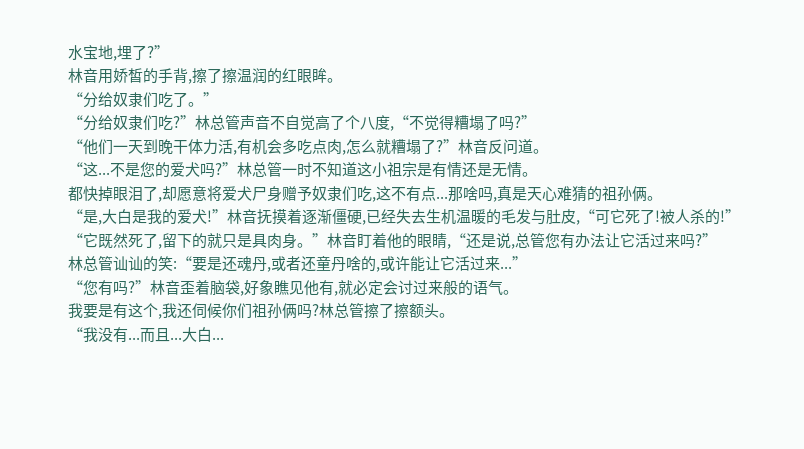水宝地,埋了?”
林音用娇皙的手背,擦了擦温润的红眼眸。
“分给奴隶们吃了。”
“分给奴隶们吃?”林总管声音不自觉高了个八度,“不觉得糟塌了吗?”
“他们一天到晚干体力活,有机会多吃点肉,怎么就糟塌了?”林音反问道。
“这...不是您的爱犬吗?”林总管一时不知道这小祖宗是有情还是无情。
都快掉眼泪了,却愿意将爱犬尸身赠予奴隶们吃,这不有点...那啥吗,真是天心难猜的祖孙俩。
“是,大白是我的爱犬!”林音抚摸着逐渐僵硬,已经失去生机温暖的毛发与肚皮,“可它死了!被人杀的!”
“它既然死了,留下的就只是具肉身。”林音盯着他的眼睛,“还是说,总管您有办法让它活过来吗?”
林总管讪讪的笑:“要是还魂丹,或者还童丹啥的,或许能让它活过来...”
“您有吗?”林音歪着脑袋,好象瞧见他有,就必定会讨过来般的语气。
我要是有这个,我还伺候你们祖孙俩吗?林总管擦了擦额头。
“我没有...而且...大白...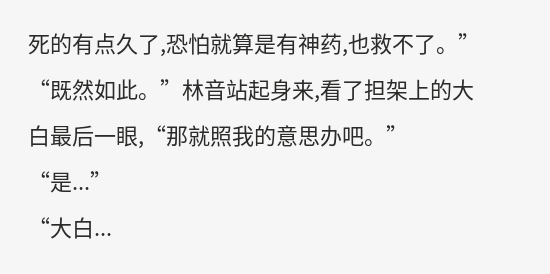死的有点久了,恐怕就算是有神药,也救不了。”
“既然如此。”林音站起身来,看了担架上的大白最后一眼,“那就照我的意思办吧。”
“是...”
“大白...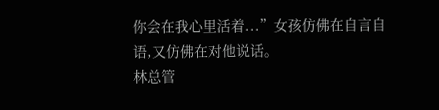你会在我心里活着...”女孩仿佛在自言自语,又仿佛在对他说话。
林总管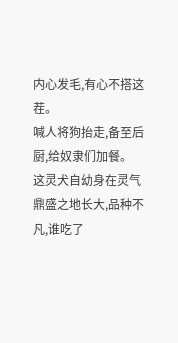内心发毛,有心不搭这茬。
喊人将狗抬走,备至后厨,给奴隶们加餐。
这灵犬自幼身在灵气鼎盛之地长大,品种不凡,谁吃了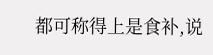都可称得上是食补,说